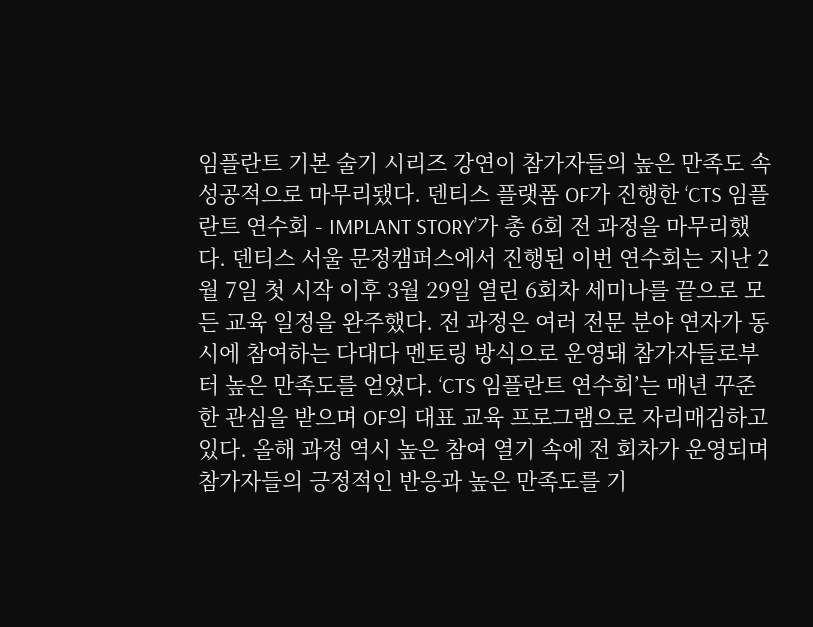임플란트 기본 술기 시리즈 강연이 참가자들의 높은 만족도 속 성공적으로 마무리됐다. 덴티스 플랫폼 OF가 진행한 ‘CTS 임플란트 연수회 - IMPLANT STORY’가 총 6회 전 과정을 마무리했다. 덴티스 서울 문정캠퍼스에서 진행된 이번 연수회는 지난 2월 7일 첫 시작 이후 3월 29일 열린 6회차 세미나를 끝으로 모든 교육 일정을 완주했다. 전 과정은 여러 전문 분야 연자가 동시에 참여하는 다대다 멘토링 방식으로 운영돼 참가자들로부터 높은 만족도를 얻었다. ‘CTS 임플란트 연수회’는 매년 꾸준한 관심을 받으며 OF의 대표 교육 프로그램으로 자리매김하고 있다. 올해 과정 역시 높은 참여 열기 속에 전 회차가 운영되며 참가자들의 긍정적인 반응과 높은 만족도를 기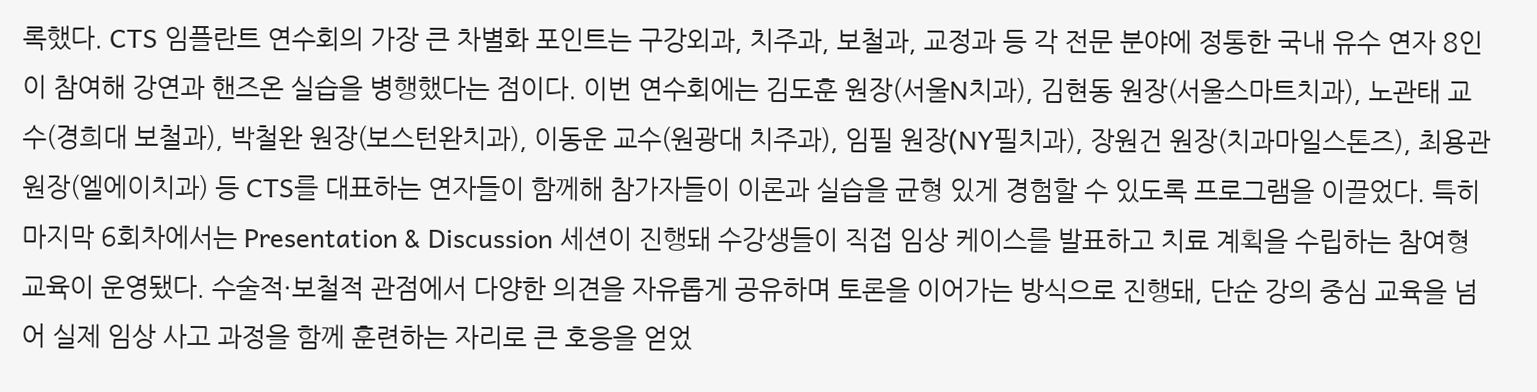록했다. CTS 임플란트 연수회의 가장 큰 차별화 포인트는 구강외과, 치주과, 보철과, 교정과 등 각 전문 분야에 정통한 국내 유수 연자 8인이 참여해 강연과 핸즈온 실습을 병행했다는 점이다. 이번 연수회에는 김도훈 원장(서울N치과), 김현동 원장(서울스마트치과), 노관태 교수(경희대 보철과), 박철완 원장(보스턴완치과), 이동운 교수(원광대 치주과), 임필 원장(NY필치과), 장원건 원장(치과마일스톤즈), 최용관 원장(엘에이치과) 등 CTS를 대표하는 연자들이 함께해 참가자들이 이론과 실습을 균형 있게 경험할 수 있도록 프로그램을 이끌었다. 특히 마지막 6회차에서는 Presentation & Discussion 세션이 진행돼 수강생들이 직접 임상 케이스를 발표하고 치료 계획을 수립하는 참여형 교육이 운영됐다. 수술적·보철적 관점에서 다양한 의견을 자유롭게 공유하며 토론을 이어가는 방식으로 진행돼, 단순 강의 중심 교육을 넘어 실제 임상 사고 과정을 함께 훈련하는 자리로 큰 호응을 얻었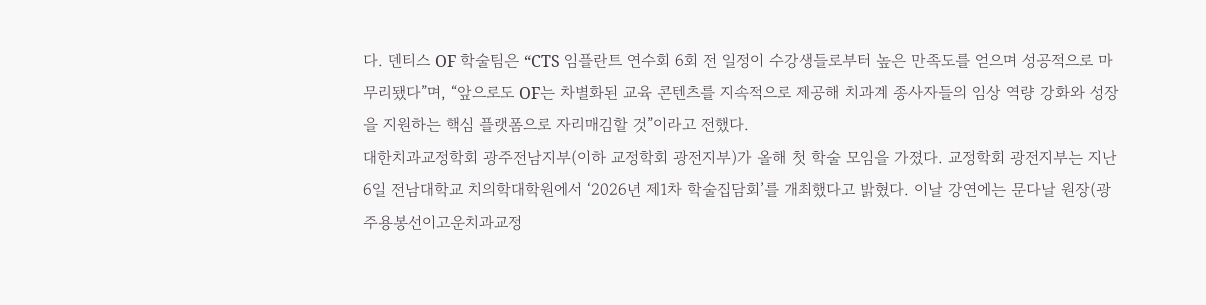다. 덴티스 OF 학술팀은 “CTS 임플란트 연수회 6회 전 일정이 수강생들로부터 높은 만족도를 얻으며 성공적으로 마무리됐다”며, “앞으로도 OF는 차별화된 교육 콘텐츠를 지속적으로 제공해 치과계 종사자들의 임상 역량 강화와 성장을 지원하는 핵심 플랫폼으로 자리매김할 것”이라고 전했다.
대한치과교정학회 광주전남지부(이하 교정학회 광전지부)가 올해 첫 학술 모임을 가졌다. 교정학회 광전지부는 지난 6일 전남대학교 치의학대학원에서 ‘2026년 제1차 학술집담회’를 개최했다고 밝혔다. 이날 강연에는 문다날 원장(광주용봉선이고운치과교정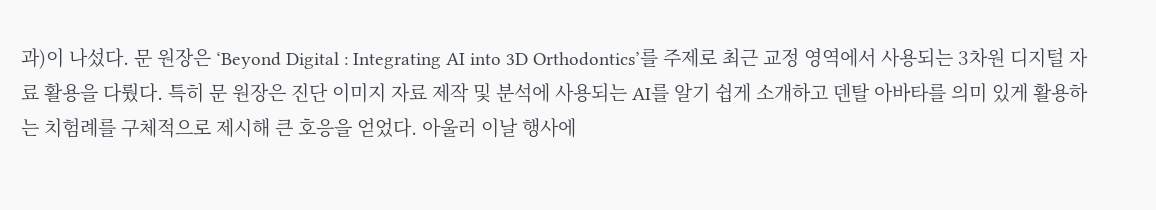과)이 나섰다. 문 원장은 ‘Beyond Digital : Integrating AI into 3D Orthodontics’를 주제로 최근 교정 영역에서 사용되는 3차원 디지털 자료 활용을 다뤘다. 특히 문 원장은 진단 이미지 자료 제작 및 분석에 사용되는 AI를 알기 쉽게 소개하고 덴탈 아바타를 의미 있게 활용하는 치험례를 구체적으로 제시해 큰 호응을 얻었다. 아울러 이날 행사에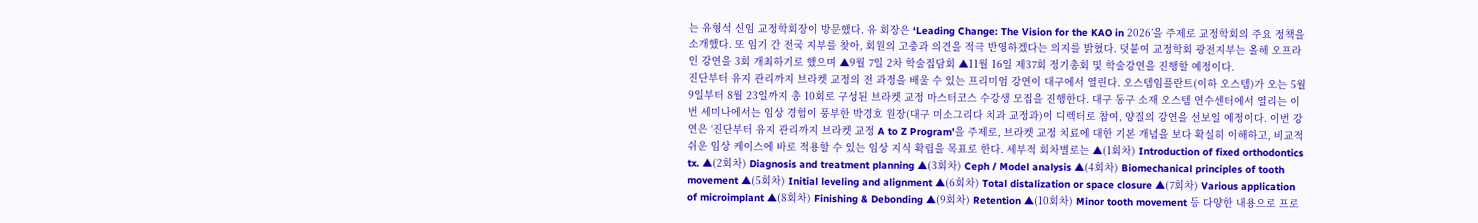는 유형석 신임 교정학회장이 방문했다. 유 회장은 ‘Leading Change: The Vision for the KAO in 2026’을 주제로 교정학회의 주요 정책을 소개했다. 또 임기 간 전국 지부를 찾아, 회원의 고충과 의견을 적극 반영하겠다는 의지를 밝혔다. 덧붙여 교정학회 광전지부는 올해 오프라인 강연을 3회 개최하기로 했으며 ▲9월 7일 2차 학술집담회 ▲11월 16일 제37회 정기총회 및 학술강연을 진행할 예정이다.
진단부터 유지 관리까지 브라켓 교정의 전 과정을 배울 수 있는 프리미엄 강연이 대구에서 열린다. 오스템임플란트(이하 오스템)가 오는 5월 9일부터 8월 23일까지 총 10회로 구성된 브라켓 교정 마스터코스 수강생 모집을 진행한다. 대구 동구 소재 오스템 연수센터에서 열리는 이번 세미나에서는 임상 경험이 풍부한 박경호 원장(대구 미소그리다 치과 교정과)이 디렉터로 참여, 양질의 강연을 선보일 예정이다. 이번 강연은 ‘진단부터 유지 관리까지 브라켓 교정 A to Z Program’을 주제로, 브라켓 교정 치료에 대한 기본 개념을 보다 확실히 이해하고, 비교적 쉬운 임상 케이스에 바로 적용할 수 있는 임상 지식 확립을 목표로 한다. 세부적 회차별로는 ▲(1회차) Introduction of fixed orthodontics tx. ▲(2회차) Diagnosis and treatment planning ▲(3회차) Ceph / Model analysis ▲(4회차) Biomechanical principles of tooth movement ▲(5회차) Initial leveling and alignment ▲(6회차) Total distalization or space closure ▲(7회차) Various application of microimplant ▲(8회차) Finishing & Debonding ▲(9회차) Retention ▲(10회차) Minor tooth movement 등 다양한 내용으로 프로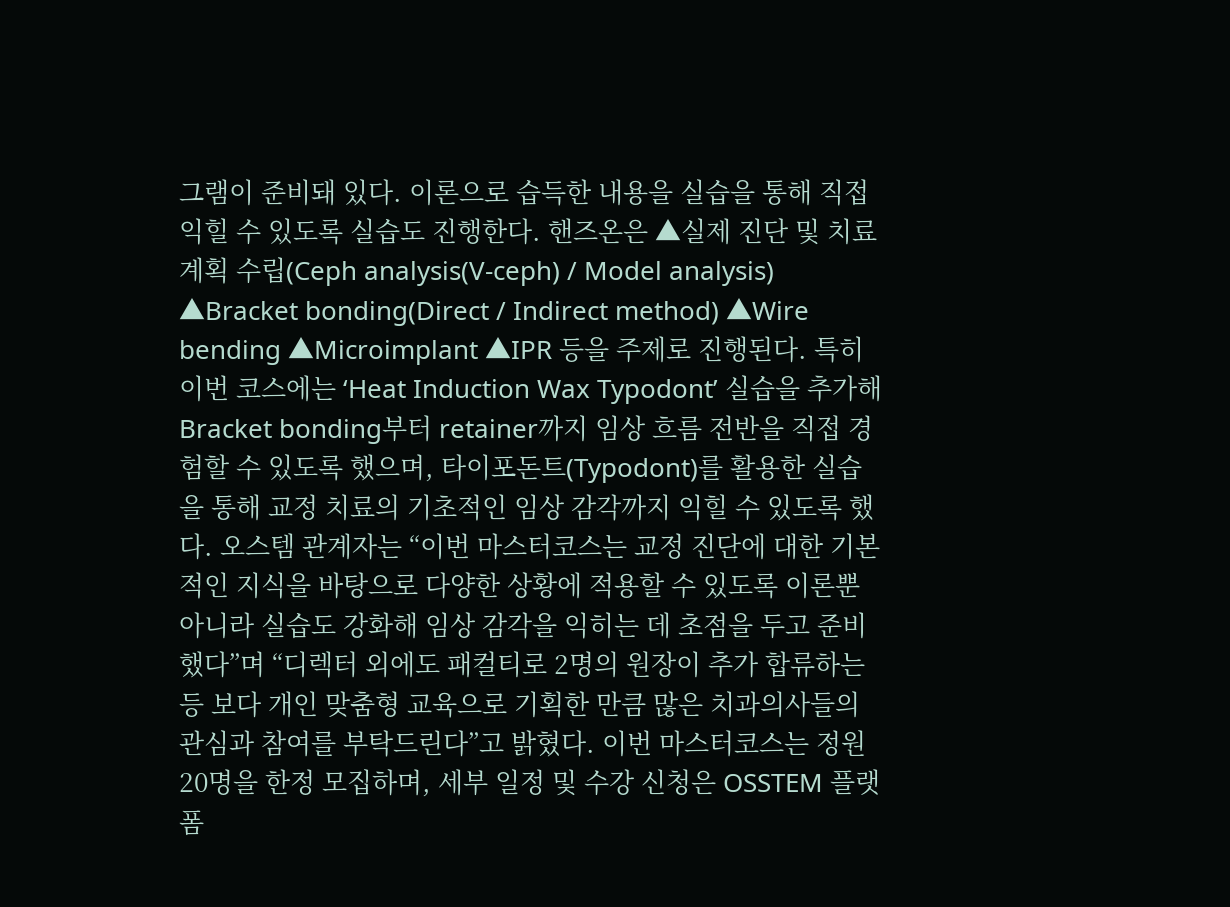그램이 준비돼 있다. 이론으로 습득한 내용을 실습을 통해 직접 익힐 수 있도록 실습도 진행한다. 핸즈온은 ▲실제 진단 및 치료 계획 수립(Ceph analysis(V-ceph) / Model analysis) ▲Bracket bonding(Direct / Indirect method) ▲Wire bending ▲Microimplant ▲IPR 등을 주제로 진행된다. 특히 이번 코스에는 ‘Heat Induction Wax Typodont’ 실습을 추가해 Bracket bonding부터 retainer까지 임상 흐름 전반을 직접 경험할 수 있도록 했으며, 타이포돈트(Typodont)를 활용한 실습을 통해 교정 치료의 기초적인 임상 감각까지 익힐 수 있도록 했다. 오스템 관계자는 “이번 마스터코스는 교정 진단에 대한 기본적인 지식을 바탕으로 다양한 상황에 적용할 수 있도록 이론뿐 아니라 실습도 강화해 임상 감각을 익히는 데 초점을 두고 준비했다”며 “디렉터 외에도 패컬티로 2명의 원장이 추가 합류하는 등 보다 개인 맞춤형 교육으로 기획한 만큼 많은 치과의사들의 관심과 참여를 부탁드린다”고 밝혔다. 이번 마스터코스는 정원 20명을 한정 모집하며, 세부 일정 및 수강 신청은 OSSTEM 플랫폼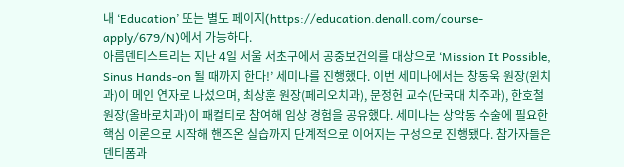내 ‘Education’ 또는 별도 페이지(https://education.denall.com/course-apply/679/N)에서 가능하다.
아름덴티스트리는 지난 4일 서울 서초구에서 공중보건의를 대상으로 ‘Mission It Possible, Sinus Hands-on 될 때까지 한다!’ 세미나를 진행했다. 이번 세미나에서는 창동욱 원장(윈치과)이 메인 연자로 나섰으며, 최상훈 원장(페리오치과), 문정헌 교수(단국대 치주과), 한호철 원장(올바로치과)이 패컬티로 참여해 임상 경험을 공유했다. 세미나는 상악동 수술에 필요한 핵심 이론으로 시작해 핸즈온 실습까지 단계적으로 이어지는 구성으로 진행됐다. 참가자들은 덴티폼과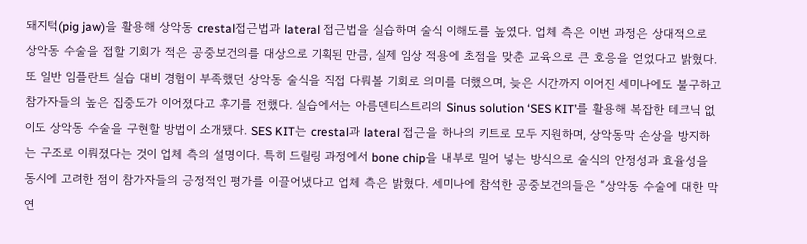돼지턱(pig jaw)을 활용해 상악동 crestal접근법과 lateral 접근법을 실습하며 술식 이해도를 높였다. 업체 측은 이번 과정은 상대적으로 상악동 수술을 접할 기회가 적은 공중보건의를 대상으로 기획된 만큼, 실제 임상 적용에 초점을 맞춘 교육으로 큰 호응을 얻었다고 밝혔다. 또 일반 임플란트 실습 대비 경험이 부족했던 상악동 술식을 직접 다뤄볼 기회로 의미를 더했으며, 늦은 시간까지 이어진 세미나에도 불구하고 참가자들의 높은 집중도가 이어졌다고 후기를 전했다. 실습에서는 아름덴티스트리의 Sinus solution ‘SES KIT’를 활용해 복잡한 테크닉 없이도 상악동 수술을 구현할 방법이 소개됐다. SES KIT는 crestal과 lateral 접근을 하나의 키트로 모두 지원하며, 상악동막 손상을 방지하는 구조로 이뤄졌다는 것이 업체 측의 설명이다. 특히 드릴링 과정에서 bone chip을 내부로 밀어 넣는 방식으로 술식의 안정성과 효율성을 동시에 고려한 점이 참가자들의 긍정적인 평가를 이끌어냈다고 업체 측은 밝혔다. 세미나에 참석한 공중보건의들은 “상악동 수술에 대한 막연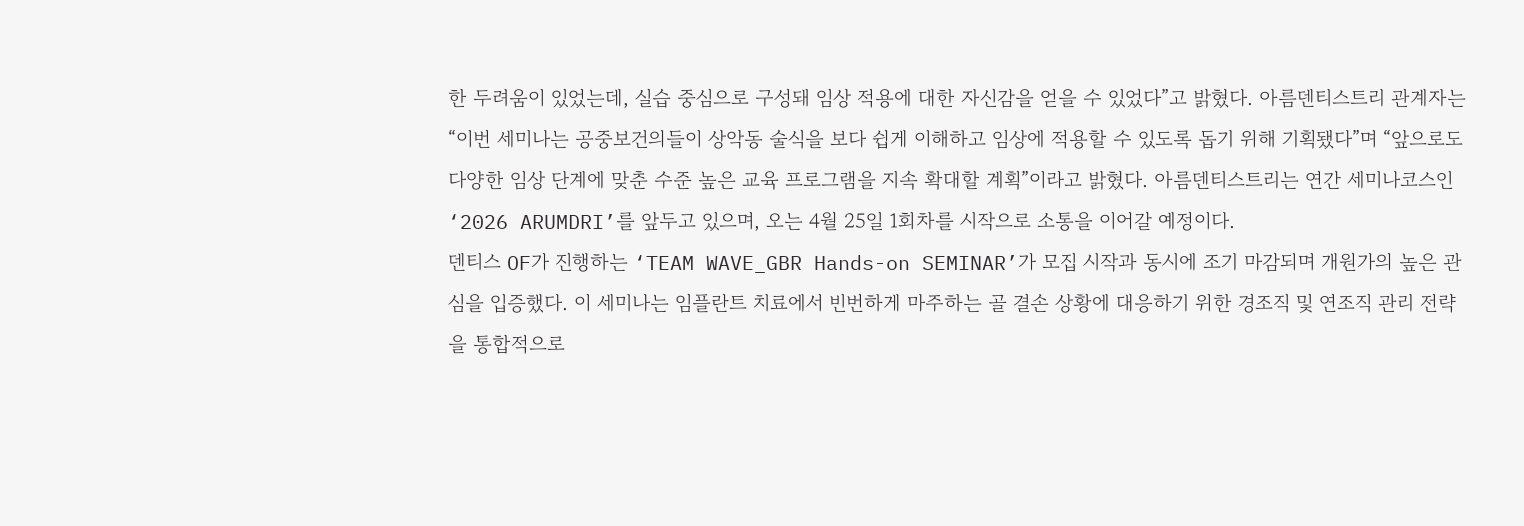한 두려움이 있었는데, 실습 중심으로 구성돼 임상 적용에 대한 자신감을 얻을 수 있었다”고 밝혔다. 아름덴티스트리 관계자는 “이번 세미나는 공중보건의들이 상악동 술식을 보다 쉽게 이해하고 임상에 적용할 수 있도록 돕기 위해 기획됐다”며 “앞으로도 다양한 임상 단계에 맞춘 수준 높은 교육 프로그램을 지속 확대할 계획”이라고 밝혔다. 아름덴티스트리는 연간 세미나코스인 ‘2026 ARUMDRI’를 앞두고 있으며, 오는 4월 25일 1회차를 시작으로 소통을 이어갈 예정이다.
덴티스 OF가 진행하는 ‘TEAM WAVE_GBR Hands-on SEMINAR’가 모집 시작과 동시에 조기 마감되며 개원가의 높은 관심을 입증했다. 이 세미나는 임플란트 치료에서 빈번하게 마주하는 골 결손 상황에 대응하기 위한 경조직 및 연조직 관리 전략을 통합적으로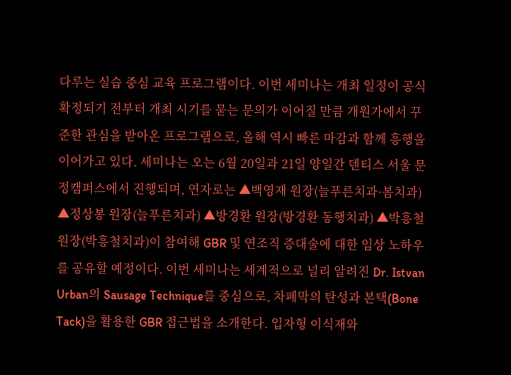다루는 실습 중심 교육 프로그램이다. 이번 세미나는 개최 일정이 공식 확정되기 전부터 개최 시기를 묻는 문의가 이어질 만큼 개원가에서 꾸준한 관심을 받아온 프로그램으로, 올해 역시 빠른 마감과 함께 흥행을 이어가고 있다. 세미나는 오는 6월 20일과 21일 양일간 덴티스 서울 문정캠퍼스에서 진행되며, 연자로는 ▲백영재 원장(늘푸른치과·봄치과) ▲정상봉 원장(늘푸른치과) ▲방경환 원장(방경환 동행치과) ▲박흥철 원장(박흥철치과)이 참여해 GBR 및 연조직 증대술에 대한 임상 노하우를 공유할 예정이다. 이번 세미나는 세계적으로 널리 알려진 Dr. Istvan Urban의 Sausage Technique를 중심으로, 차폐막의 탄성과 본택(Bone Tack)을 활용한 GBR 접근법을 소개한다. 입자형 이식재와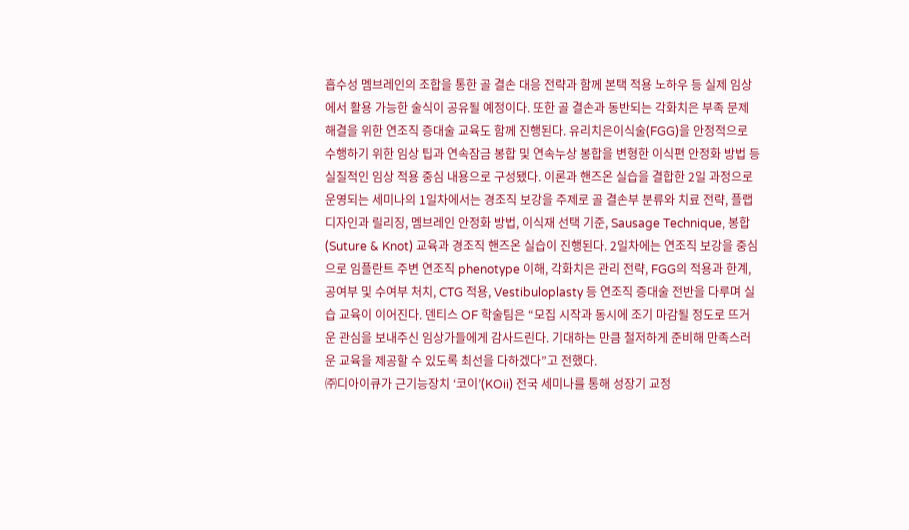흡수성 멤브레인의 조합을 통한 골 결손 대응 전략과 함께 본택 적용 노하우 등 실제 임상에서 활용 가능한 술식이 공유될 예정이다. 또한 골 결손과 동반되는 각화치은 부족 문제 해결을 위한 연조직 증대술 교육도 함께 진행된다. 유리치은이식술(FGG)을 안정적으로 수행하기 위한 임상 팁과 연속잠금 봉합 및 연속누상 봉합을 변형한 이식편 안정화 방법 등 실질적인 임상 적용 중심 내용으로 구성됐다. 이론과 핸즈온 실습을 결합한 2일 과정으로 운영되는 세미나의 1일차에서는 경조직 보강을 주제로 골 결손부 분류와 치료 전략, 플랩 디자인과 릴리징, 멤브레인 안정화 방법, 이식재 선택 기준, Sausage Technique, 봉합(Suture & Knot) 교육과 경조직 핸즈온 실습이 진행된다. 2일차에는 연조직 보강을 중심으로 임플란트 주변 연조직 phenotype 이해, 각화치은 관리 전략, FGG의 적용과 한계, 공여부 및 수여부 처치, CTG 적용, Vestibuloplasty 등 연조직 증대술 전반을 다루며 실습 교육이 이어진다. 덴티스 OF 학술팀은 “모집 시작과 동시에 조기 마감될 정도로 뜨거운 관심을 보내주신 임상가들에게 감사드린다. 기대하는 만큼 철저하게 준비해 만족스러운 교육을 제공할 수 있도록 최선을 다하겠다”고 전했다.
㈜디아이큐가 근기능장치 ‘코이’(KOii) 전국 세미나를 통해 성장기 교정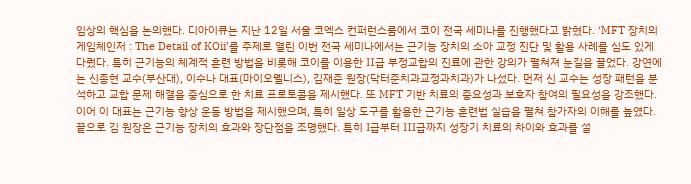임상의 핵심을 논의했다. 디아이큐는 지난 12일 서울 코엑스 컨퍼런스룸에서 코이 전국 세미나를 진행했다고 밝혔다. ‘MFT 장치의 게임체인저 : The Detail of KOii’를 주제로 열린 이번 전국 세미나에서는 근기능 장치의 소아 교정 진단 및 활용 사례를 심도 있게 다뤘다. 특히 근기능의 체계적 훈련 방법을 비롯해 코이를 이용한 Ⅱ급 부정교합의 진료에 관한 강의가 펼쳐져 눈길을 끌었다. 강연에는 신종현 교수(부산대), 이수나 대표(마이오웰니스), 김재준 원장(닥터준치과교정과치과)가 나섰다. 먼저 신 교수는 성장 패턴을 분석하고 교합 문제 해결을 중심으로 한 치료 프로토콜을 제시했다. 또 MFT 기반 치료의 중요성과 보호자 참여의 필요성을 강조했다. 이어 이 대표는 근기능 향상 운동 방법을 제시했으며, 특히 일상 도구를 활용한 근기능 훈련법 실습을 펼쳐 참가자의 이해를 높였다. 끝으로 김 원장은 근기능 장치의 효과와 장단점을 조명했다. 특히 Ⅰ급부터 Ⅲ급까지 성장기 치료의 차이와 효과를 설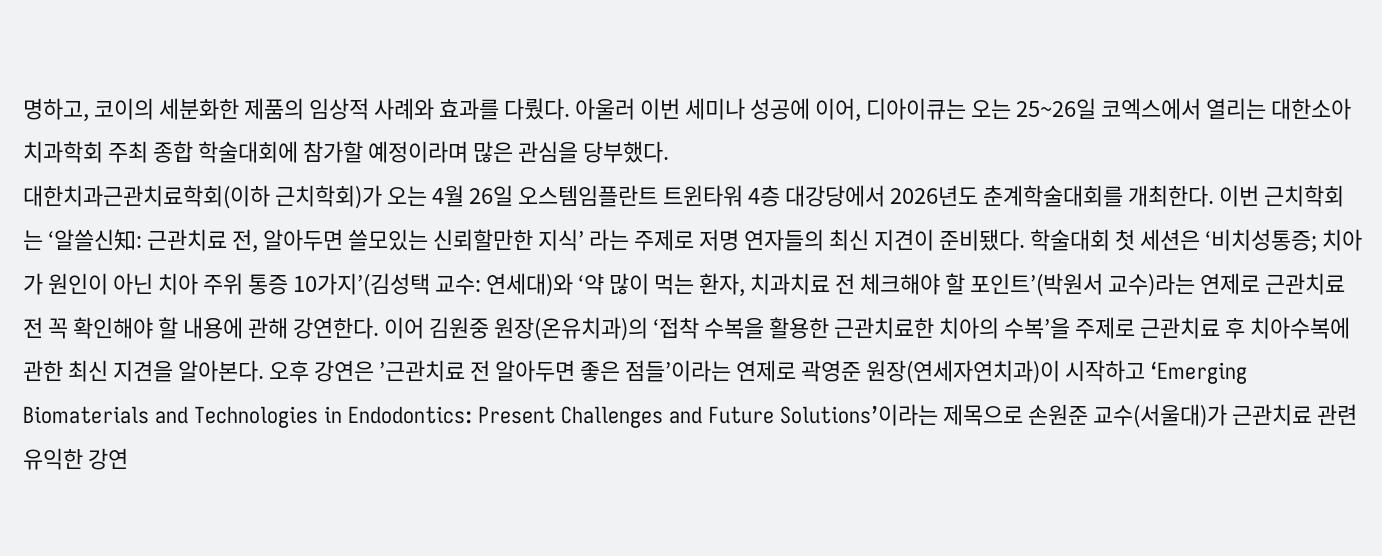명하고, 코이의 세분화한 제품의 임상적 사례와 효과를 다뤘다. 아울러 이번 세미나 성공에 이어, 디아이큐는 오는 25~26일 코엑스에서 열리는 대한소아치과학회 주최 종합 학술대회에 참가할 예정이라며 많은 관심을 당부했다.
대한치과근관치료학회(이하 근치학회)가 오는 4월 26일 오스템임플란트 트윈타워 4층 대강당에서 2026년도 춘계학술대회를 개최한다. 이번 근치학회는 ‘알쓸신知: 근관치료 전, 알아두면 쓸모있는 신뢰할만한 지식’ 라는 주제로 저명 연자들의 최신 지견이 준비됐다. 학술대회 첫 세션은 ‘비치성통증; 치아가 원인이 아닌 치아 주위 통증 10가지’(김성택 교수: 연세대)와 ‘약 많이 먹는 환자, 치과치료 전 체크해야 할 포인트’(박원서 교수)라는 연제로 근관치료 전 꼭 확인해야 할 내용에 관해 강연한다. 이어 김원중 원장(온유치과)의 ‘접착 수복을 활용한 근관치료한 치아의 수복’을 주제로 근관치료 후 치아수복에 관한 최신 지견을 알아본다. 오후 강연은 ’근관치료 전 알아두면 좋은 점들’이라는 연제로 곽영준 원장(연세자연치과)이 시작하고 ‘Emerging Biomaterials and Technologies in Endodontics: Present Challenges and Future Solutions’이라는 제목으로 손원준 교수(서울대)가 근관치료 관련 유익한 강연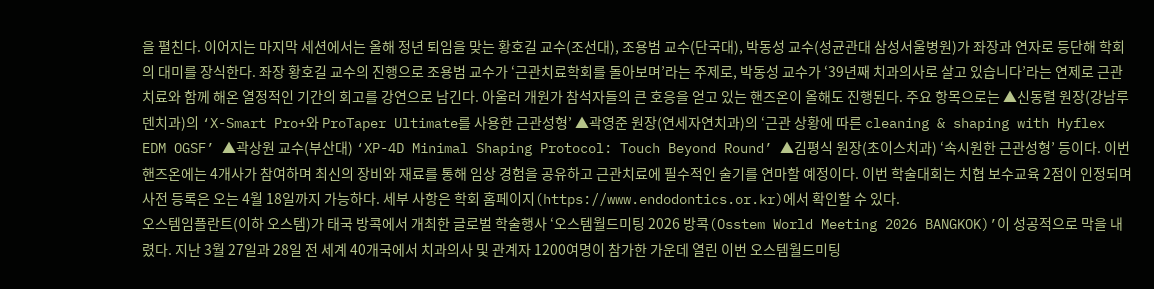을 펼친다. 이어지는 마지막 세션에서는 올해 정년 퇴임을 맞는 황호길 교수(조선대), 조용범 교수(단국대), 박동성 교수(성균관대 삼성서울병원)가 좌장과 연자로 등단해 학회의 대미를 장식한다. 좌장 황호길 교수의 진행으로 조용범 교수가 ‘근관치료학회를 돌아보며’라는 주제로, 박동성 교수가 ‘39년째 치과의사로 살고 있습니다’라는 연제로 근관치료와 함께 해온 열정적인 기간의 회고를 강연으로 남긴다. 아울러 개원가 참석자들의 큰 호응을 얻고 있는 핸즈온이 올해도 진행된다. 주요 항목으로는 ▲신동렬 원장(강남루덴치과)의 ‘X-Smart Pro+와 ProTaper Ultimate를 사용한 근관성형’ ▲곽영준 원장(연세자연치과)의 ‘근관 상황에 따른 cleaning & shaping with Hyflex EDM OGSF’ ▲곽상원 교수(부산대) ‘XP-4D Minimal Shaping Protocol: Touch Beyond Round’ ▲김평식 원장(초이스치과) ‘속시원한 근관성형’ 등이다. 이번 핸즈온에는 4개사가 참여하며 최신의 장비와 재료를 통해 임상 경험을 공유하고 근관치료에 필수적인 술기를 연마할 예정이다. 이번 학술대회는 치협 보수교육 2점이 인정되며 사전 등록은 오는 4월 18일까지 가능하다. 세부 사항은 학회 홈페이지(https://www.endodontics.or.kr)에서 확인할 수 있다.
오스템임플란트(이하 오스템)가 태국 방콕에서 개최한 글로벌 학술행사 ‘오스템월드미팅 2026 방콕(Osstem World Meeting 2026 BANGKOK)’이 성공적으로 막을 내렸다. 지난 3월 27일과 28일 전 세계 40개국에서 치과의사 및 관계자 1200여명이 참가한 가운데 열린 이번 오스템월드미팅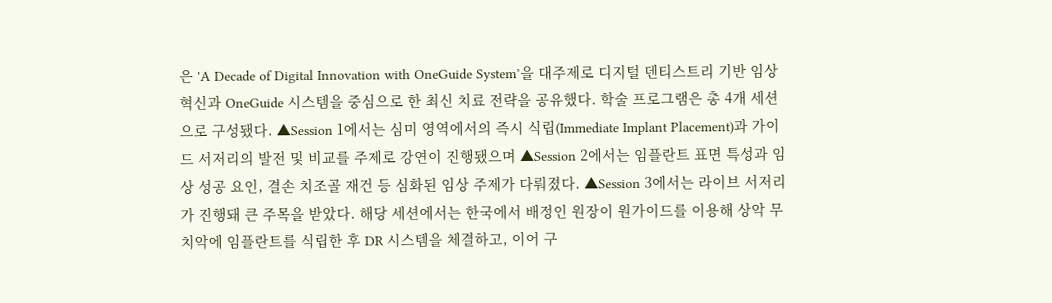은 'A Decade of Digital Innovation with OneGuide System’을 대주제로 디지털 덴티스트리 기반 임상 혁신과 OneGuide 시스템을 중심으로 한 최신 치료 전략을 공유했다. 학술 프로그램은 총 4개 세션으로 구성됐다. ▲Session 1에서는 심미 영역에서의 즉시 식립(Immediate Implant Placement)과 가이드 서저리의 발전 및 비교를 주제로 강연이 진행됐으며 ▲Session 2에서는 임플란트 표면 특성과 임상 성공 요인, 결손 치조골 재건 등 심화된 임상 주제가 다뤄졌다. ▲Session 3에서는 라이브 서저리가 진행돼 큰 주목을 받았다. 해당 세션에서는 한국에서 배정인 원장이 원가이드를 이용해 상악 무치악에 임플란트를 식립한 후 DR 시스템을 체결하고, 이어 구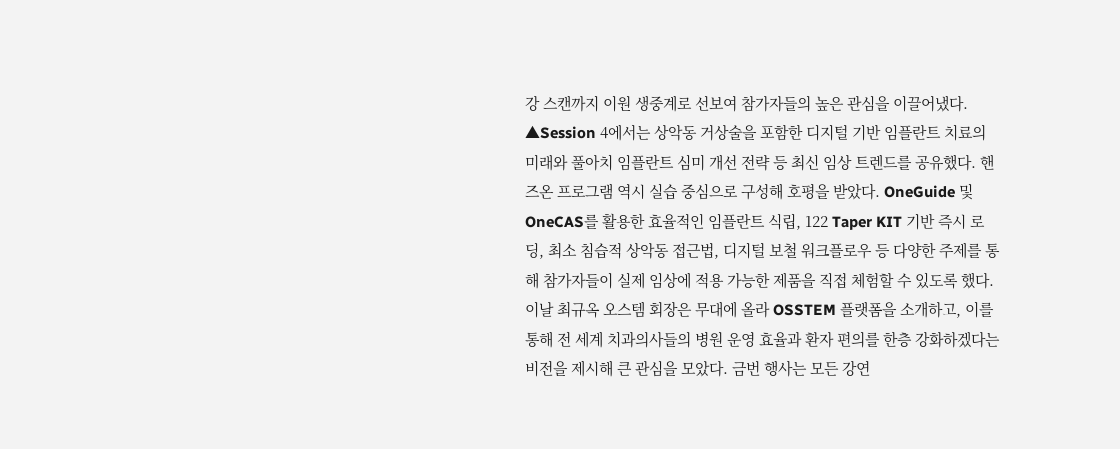강 스캔까지 이원 생중계로 선보여 참가자들의 높은 관심을 이끌어냈다. ▲Session 4에서는 상악동 거상술을 포함한 디지털 기반 임플란트 치료의 미래와 풀아치 임플란트 심미 개선 전략 등 최신 임상 트렌드를 공유했다. 핸즈온 프로그램 역시 실습 중심으로 구성해 호평을 받았다. OneGuide 및 OneCAS를 활용한 효율적인 임플란트 식립, 122 Taper KIT 기반 즉시 로딩, 최소 침습적 상악동 접근법, 디지털 보철 워크플로우 등 다양한 주제를 통해 참가자들이 실제 임상에 적용 가능한 제품을 직접 체험할 수 있도록 했다. 이날 최규옥 오스템 회장은 무대에 올라 OSSTEM 플랫폼을 소개하고, 이를 통해 전 세계 치과의사들의 병원 운영 효율과 환자 편의를 한층 강화하겠다는 비전을 제시해 큰 관심을 모았다. 금번 행사는 모든 강연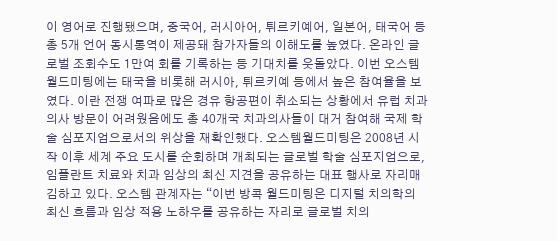이 영어로 진행됐으며, 중국어, 러시아어, 튀르키예어, 일본어, 태국어 등 총 5개 언어 동시통역이 제공돼 참가자들의 이해도를 높였다. 온라인 글로벌 조회수도 1만여 회를 기록하는 등 기대치를 웃돌았다. 이번 오스템월드미팅에는 태국을 비롯해 러시아, 튀르키예 등에서 높은 참여율을 보였다. 이란 전쟁 여파로 많은 경유 항공편이 취소되는 상황에서 유럽 치과의사 방문이 어려웠음에도 총 40개국 치과의사들이 대거 참여해 국제 학술 심포지엄으로서의 위상을 재확인했다. 오스템월드미팅은 2008년 시작 이후 세계 주요 도시를 순회하며 개최되는 글로벌 학술 심포지엄으로, 임플란트 치료와 치과 임상의 최신 지견을 공유하는 대표 행사로 자리매김하고 있다. 오스템 관계자는 “이번 방콕 월드미팅은 디지털 치의학의 최신 흐름과 임상 적용 노하우를 공유하는 자리로 글로벌 치의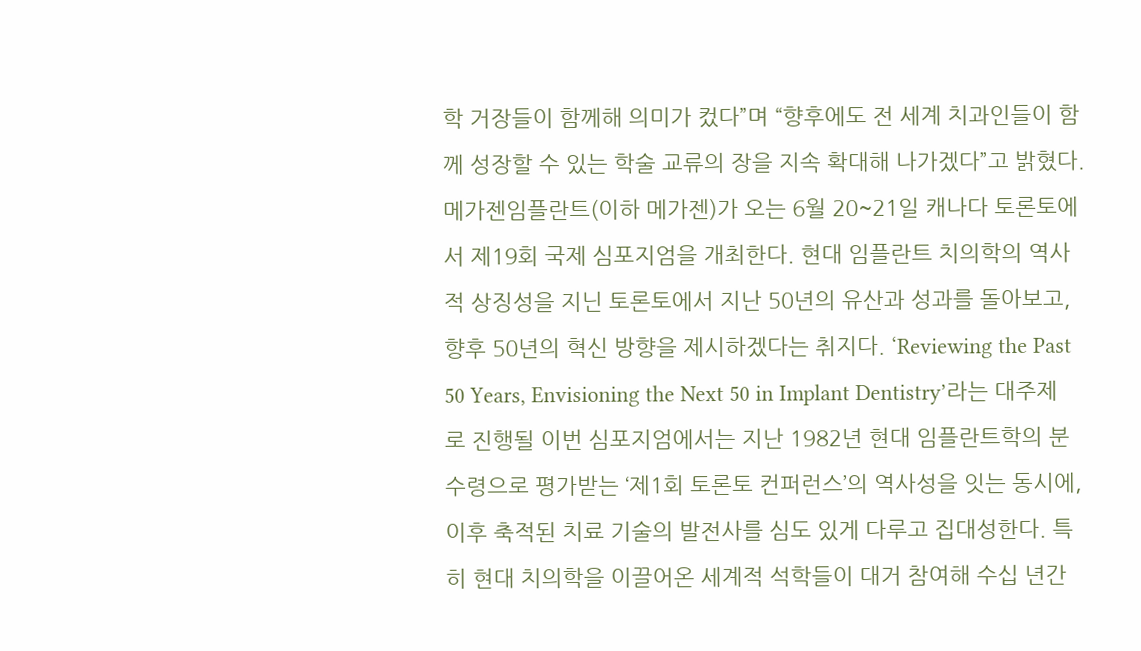학 거장들이 함께해 의미가 컸다”며 “향후에도 전 세계 치과인들이 함께 성장할 수 있는 학술 교류의 장을 지속 확대해 나가겠다”고 밝혔다.
메가젠임플란트(이하 메가젠)가 오는 6월 20~21일 캐나다 토론토에서 제19회 국제 심포지엄을 개최한다. 현대 임플란트 치의학의 역사적 상징성을 지닌 토론토에서 지난 50년의 유산과 성과를 돌아보고, 향후 50년의 혁신 방향을 제시하겠다는 취지다. ‘Reviewing the Past 50 Years, Envisioning the Next 50 in Implant Dentistry’라는 대주제로 진행될 이번 심포지엄에서는 지난 1982년 현대 임플란트학의 분수령으로 평가받는 ‘제1회 토론토 컨퍼런스’의 역사성을 잇는 동시에, 이후 축적된 치료 기술의 발전사를 심도 있게 다루고 집대성한다. 특히 현대 치의학을 이끌어온 세계적 석학들이 대거 참여해 수십 년간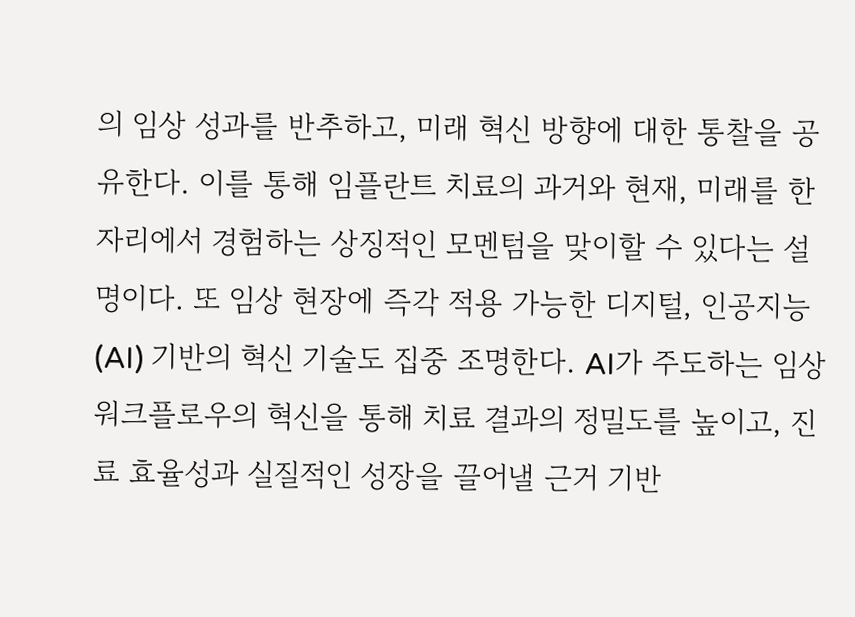의 임상 성과를 반추하고, 미래 혁신 방향에 대한 통찰을 공유한다. 이를 통해 임플란트 치료의 과거와 현재, 미래를 한자리에서 경험하는 상징적인 모멘텀을 맞이할 수 있다는 설명이다. 또 임상 현장에 즉각 적용 가능한 디지털, 인공지능(AI) 기반의 혁신 기술도 집중 조명한다. AI가 주도하는 임상 워크플로우의 혁신을 통해 치료 결과의 정밀도를 높이고, 진료 효율성과 실질적인 성장을 끌어낼 근거 기반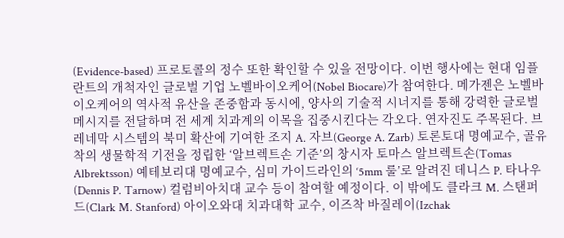(Evidence-based) 프로토콜의 정수 또한 확인할 수 있을 전망이다. 이번 행사에는 현대 임플란트의 개척자인 글로벌 기업 노벨바이오케어(Nobel Biocare)가 참여한다. 메가젠은 노벨바이오케어의 역사적 유산을 존중함과 동시에, 양사의 기술적 시너지를 통해 강력한 글로벌 메시지를 전달하며 전 세계 치과계의 이목을 집중시킨다는 각오다. 연자진도 주목된다. 브레네막 시스템의 북미 확산에 기여한 조지 A. 자브(George A. Zarb) 토론토대 명예교수, 골유착의 생물학적 기전을 정립한 ‘알브렉트손 기준’의 창시자 토마스 알브렉트손(Tomas Albrektsson) 예테보리대 명예교수, 심미 가이드라인의 ‘5mm 룰’로 알려진 데니스 P. 타나우(Dennis P. Tarnow) 컬럼비아치대 교수 등이 참여할 예정이다. 이 밖에도 클라크 M. 스탠퍼드(Clark M. Stanford) 아이오와대 치과대학 교수, 이즈착 바질레이(Izchak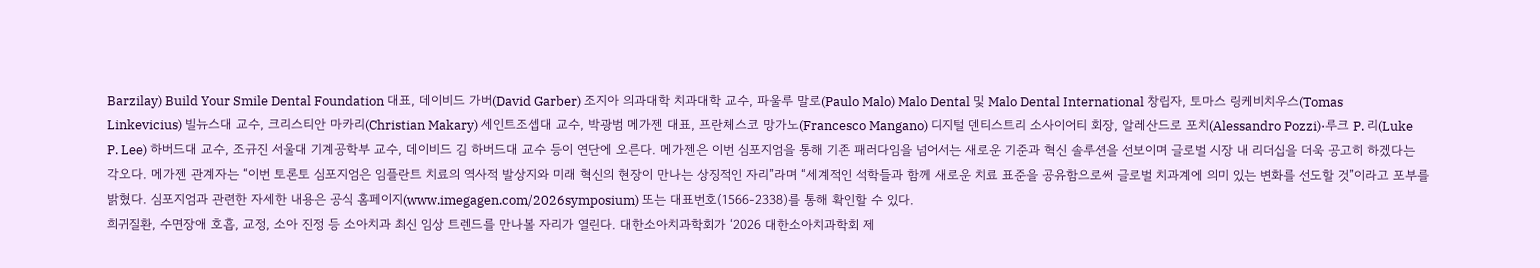Barzilay) Build Your Smile Dental Foundation 대표, 데이비드 가버(David Garber) 조지아 의과대학 치과대학 교수, 파울루 말로(Paulo Malo) Malo Dental 및 Malo Dental International 창립자, 토마스 링케비치우스(Tomas Linkevicius) 빌뉴스대 교수, 크리스티안 마카리(Christian Makary) 세인트조셉대 교수, 박광범 메가젠 대표, 프란체스코 망가노(Francesco Mangano) 디지털 덴티스트리 소사이어티 회장, 알레산드로 포치(Alessandro Pozzi)·루크 P. 리(Luke P. Lee) 하버드대 교수, 조규진 서울대 기계공학부 교수, 데이비드 김 하버드대 교수 등이 연단에 오른다. 메가젠은 이번 심포지엄을 통해 기존 패러다임을 넘어서는 새로운 기준과 혁신 솔루션을 선보이며 글로벌 시장 내 리더십을 더욱 공고히 하겠다는 각오다. 메가젠 관계자는 “이번 토론토 심포지엄은 임플란트 치료의 역사적 발상지와 미래 혁신의 현장이 만나는 상징적인 자리”라며 “세계적인 석학들과 함께 새로운 치료 표준을 공유함으로써 글로벌 치과계에 의미 있는 변화를 선도할 것”이라고 포부를 밝혔다. 심포지엄과 관련한 자세한 내용은 공식 홈페이지(www.imegagen.com/2026symposium) 또는 대표번호(1566-2338)를 통해 확인할 수 있다.
희귀질환, 수면장애 호흡, 교정, 소아 진정 등 소아치과 최신 임상 트렌드를 만나볼 자리가 열린다. 대한소아치과학회가 ‘2026 대한소아치과학회 제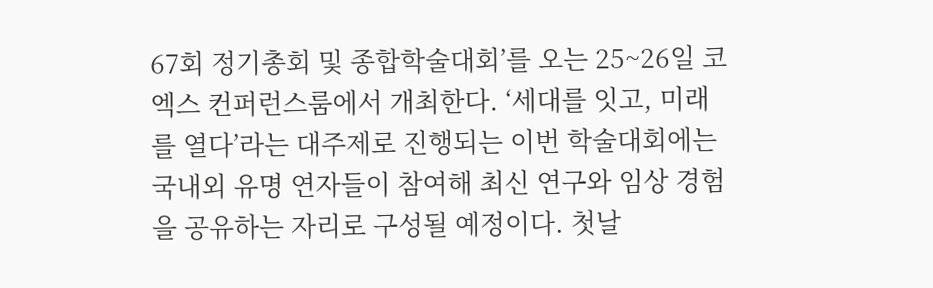67회 정기총회 및 종합학술대회’를 오는 25~26일 코엑스 컨퍼런스룸에서 개최한다. ‘세대를 잇고, 미래를 열다’라는 대주제로 진행되는 이번 학술대회에는 국내외 유명 연자들이 참여해 최신 연구와 임상 경험을 공유하는 자리로 구성될 예정이다. 첫날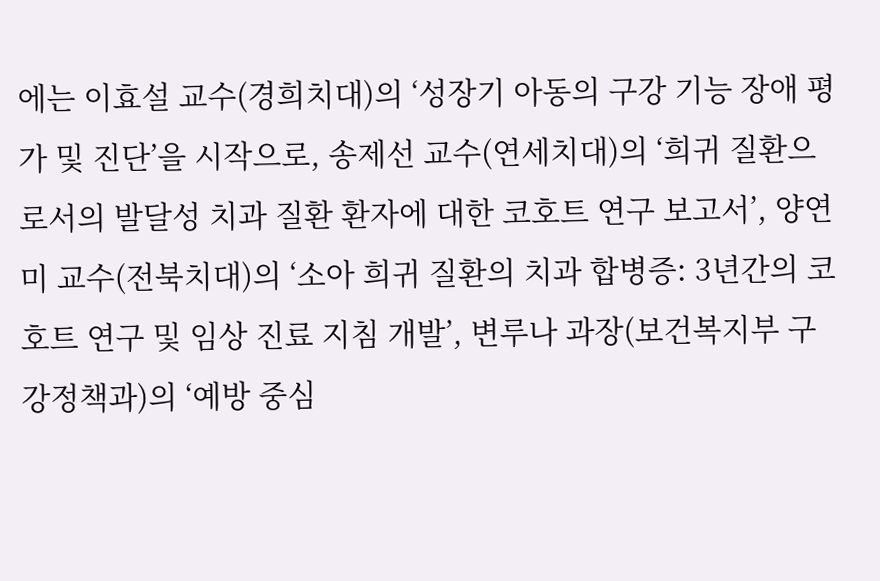에는 이효설 교수(경희치대)의 ‘성장기 아동의 구강 기능 장애 평가 및 진단’을 시작으로, 송제선 교수(연세치대)의 ‘희귀 질환으로서의 발달성 치과 질환 환자에 대한 코호트 연구 보고서’, 양연미 교수(전북치대)의 ‘소아 희귀 질환의 치과 합병증: 3년간의 코호트 연구 및 임상 진료 지침 개발’, 변루나 과장(보건복지부 구강정책과)의 ‘예방 중심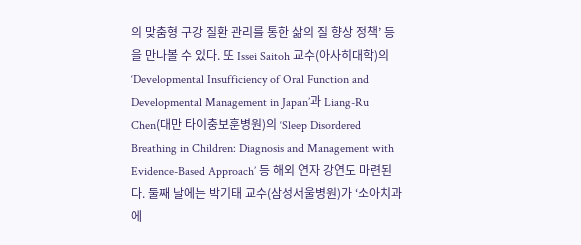의 맞춤형 구강 질환 관리를 통한 삶의 질 향상 정책’ 등을 만나볼 수 있다. 또 Issei Saitoh 교수(아사히대학)의 ‘Developmental Insufficiency of Oral Function and Developmental Management in Japan’과 Liang-Ru Chen(대만 타이충보훈병원)의 ‘Sleep Disordered Breathing in Children: Diagnosis and Management with Evidence-Based Approach’ 등 해외 연자 강연도 마련된다. 둘째 날에는 박기태 교수(삼성서울병원)가 ‘소아치과에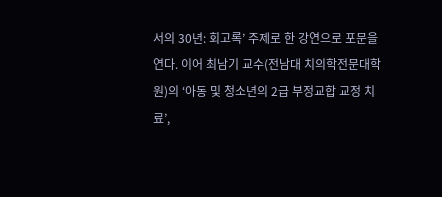서의 30년: 회고록’ 주제로 한 강연으로 포문을 연다. 이어 최남기 교수(전남대 치의학전문대학원)의 ‘아동 및 청소년의 2급 부정교합 교정 치료’,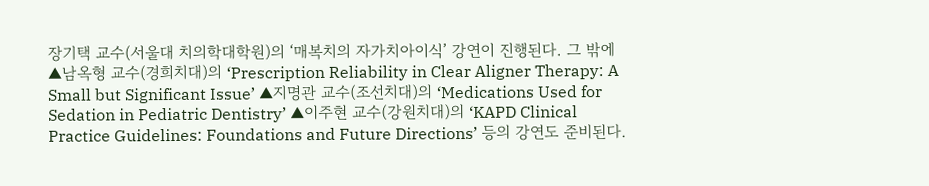장기택 교수(서울대 치의학대학원)의 ‘매복치의 자가치아이식’ 강연이 진행된다. 그 밖에 ▲남옥형 교수(경희치대)의 ‘Prescription Reliability in Clear Aligner Therapy: A Small but Significant Issue’ ▲지명관 교수(조선치대)의 ‘Medications Used for Sedation in Pediatric Dentistry’ ▲이주현 교수(강원치대)의 ‘KAPD Clinical Practice Guidelines: Foundations and Future Directions’ 등의 강연도 준비된다.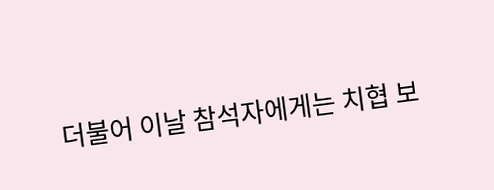더불어 이날 참석자에게는 치협 보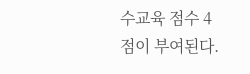수교육 점수 4점이 부여된다.